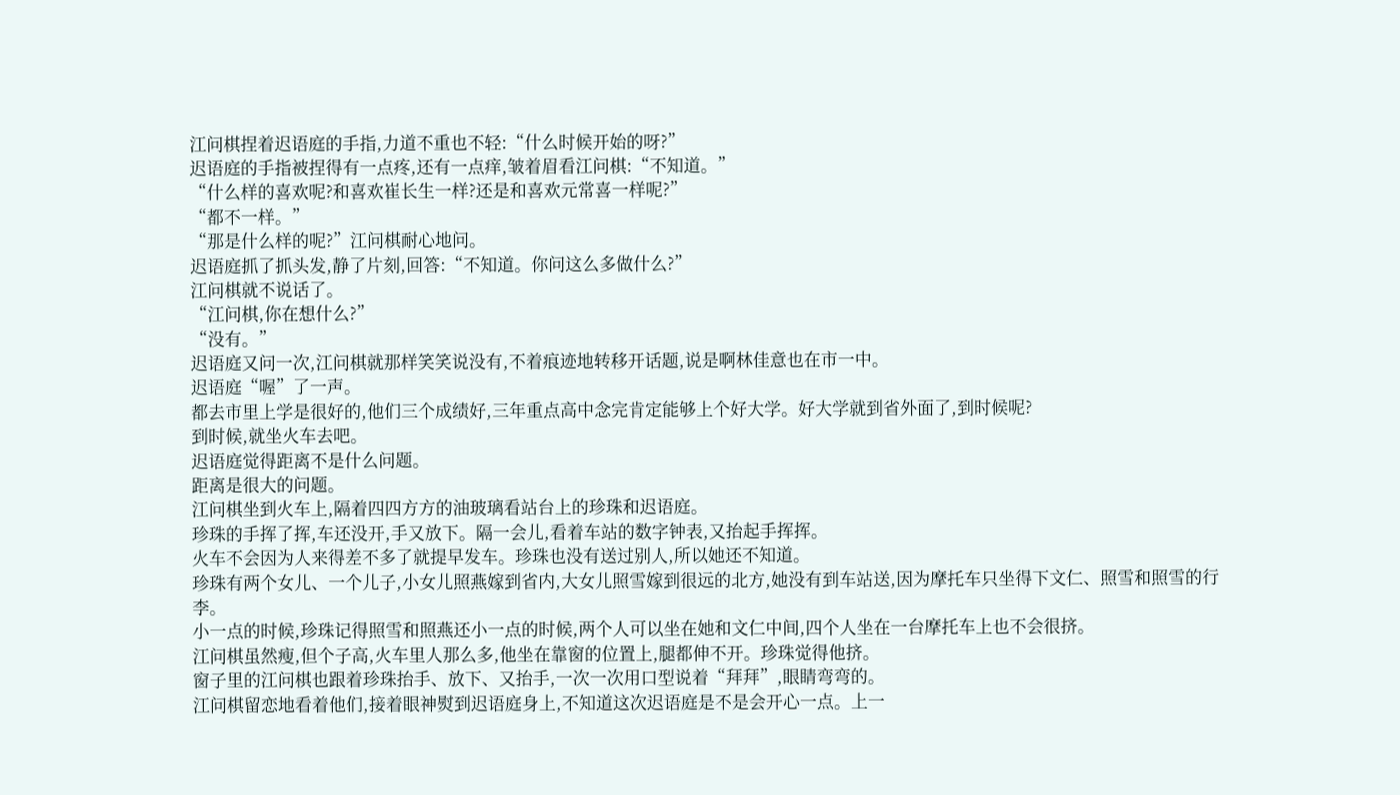江问棋捏着迟语庭的手指,力道不重也不轻:“什么时候开始的呀?”
迟语庭的手指被捏得有一点疼,还有一点痒,皱着眉看江问棋:“不知道。”
“什么样的喜欢呢?和喜欢崔长生一样?还是和喜欢元常喜一样呢?”
“都不一样。”
“那是什么样的呢?”江问棋耐心地问。
迟语庭抓了抓头发,静了片刻,回答:“不知道。你问这么多做什么?”
江问棋就不说话了。
“江问棋,你在想什么?”
“没有。”
迟语庭又问一次,江问棋就那样笑笑说没有,不着痕迹地转移开话题,说是啊林佳意也在市一中。
迟语庭“喔”了一声。
都去市里上学是很好的,他们三个成绩好,三年重点高中念完肯定能够上个好大学。好大学就到省外面了,到时候呢?
到时候,就坐火车去吧。
迟语庭觉得距离不是什么问题。
距离是很大的问题。
江问棋坐到火车上,隔着四四方方的油玻璃看站台上的珍珠和迟语庭。
珍珠的手挥了挥,车还没开,手又放下。隔一会儿,看着车站的数字钟表,又抬起手挥挥。
火车不会因为人来得差不多了就提早发车。珍珠也没有送过别人,所以她还不知道。
珍珠有两个女儿、一个儿子,小女儿照燕嫁到省内,大女儿照雪嫁到很远的北方,她没有到车站送,因为摩托车只坐得下文仁、照雪和照雪的行李。
小一点的时候,珍珠记得照雪和照燕还小一点的时候,两个人可以坐在她和文仁中间,四个人坐在一台摩托车上也不会很挤。
江问棋虽然瘦,但个子高,火车里人那么多,他坐在靠窗的位置上,腿都伸不开。珍珠觉得他挤。
窗子里的江问棋也跟着珍珠抬手、放下、又抬手,一次一次用口型说着“拜拜”,眼睛弯弯的。
江问棋留恋地看着他们,接着眼神熨到迟语庭身上,不知道这次迟语庭是不是会开心一点。上一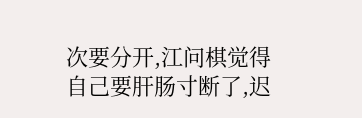次要分开,江问棋觉得自己要肝肠寸断了,迟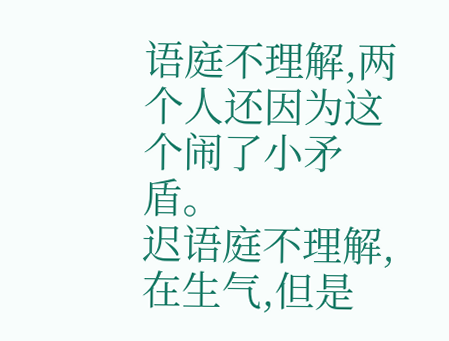语庭不理解,两个人还因为这个闹了小矛盾。
迟语庭不理解,在生气,但是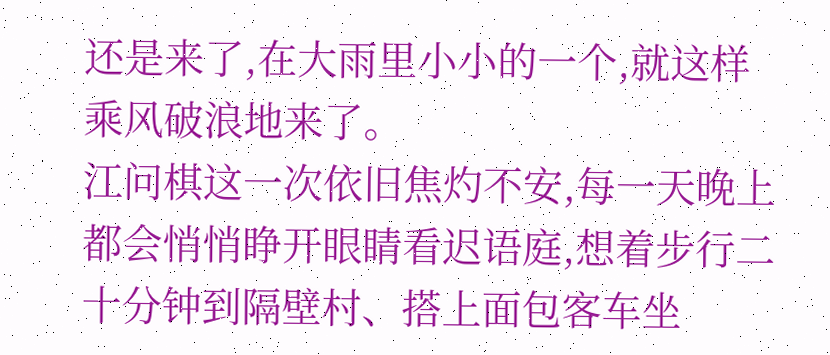还是来了,在大雨里小小的一个,就这样乘风破浪地来了。
江问棋这一次依旧焦灼不安,每一天晚上都会悄悄睁开眼睛看迟语庭,想着步行二十分钟到隔壁村、搭上面包客车坐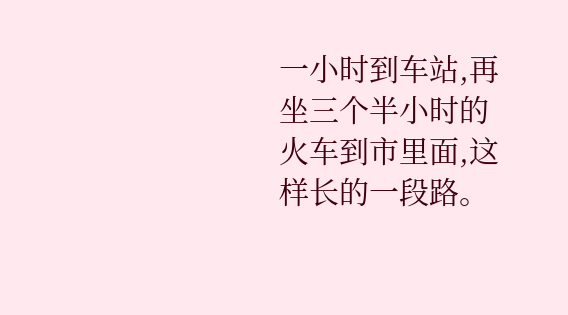一小时到车站,再坐三个半小时的火车到市里面,这样长的一段路。